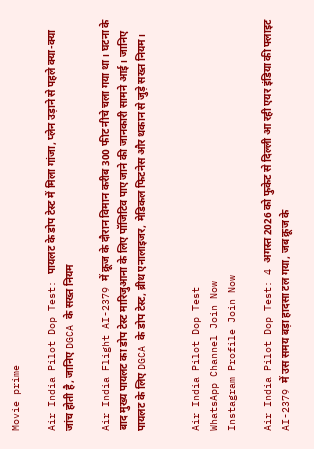Movie prime

Air India Pilot Dop Test: पायलट के डोप टेस्ट में मिला गांजा, प्लेन उड़ाने से पहले क्या-क्या जांच होती है, जानिए DGCA के सख्त नियम

Air India Flight AI-2379 में क्रूज के दौरान विमान करीब 300 फीट नीचे चला गया था। घटना के बाद मुख्य पायलट का डोप टेस्ट मारिजुआना के लिए पॉजिटिव पाए जाने की जानकारी सामने आई। जानिए पायलट के लिए DGCA के डोप टेस्ट, ब्रीथ एनालाइजर, मेडिकल फिटनेस और थकान से जुड़े सख्त नियम।


Air India Pilot Dop Test
WhatsApp Channel Join Now
Instagram Profile Join Now

Air India Pilot Dop Test: 4 अगस्त 2026 को फुकेट से दिल्ली आ रही एयर इंडिया की फ्लाइट AI-2379 में उस समय बड़ा हादसा टल गया, जब क्रूज के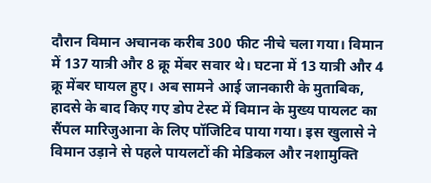दौरान विमान अचानक करीब 300 फीट नीचे चला गया। विमान में 137 यात्री और 8 क्रू मेंबर सवार थे। घटना में 13 यात्री और 4 क्रू मेंबर घायल हुए। अब सामने आई जानकारी के मुताबिक, हादसे के बाद किए गए डोप टेस्ट में विमान के मुख्य पायलट का सैंपल मारिजुआना के लिए पॉजिटिव पाया गया। इस खुलासे ने विमान उड़ाने से पहले पायलटों की मेडिकल और नशामुक्ति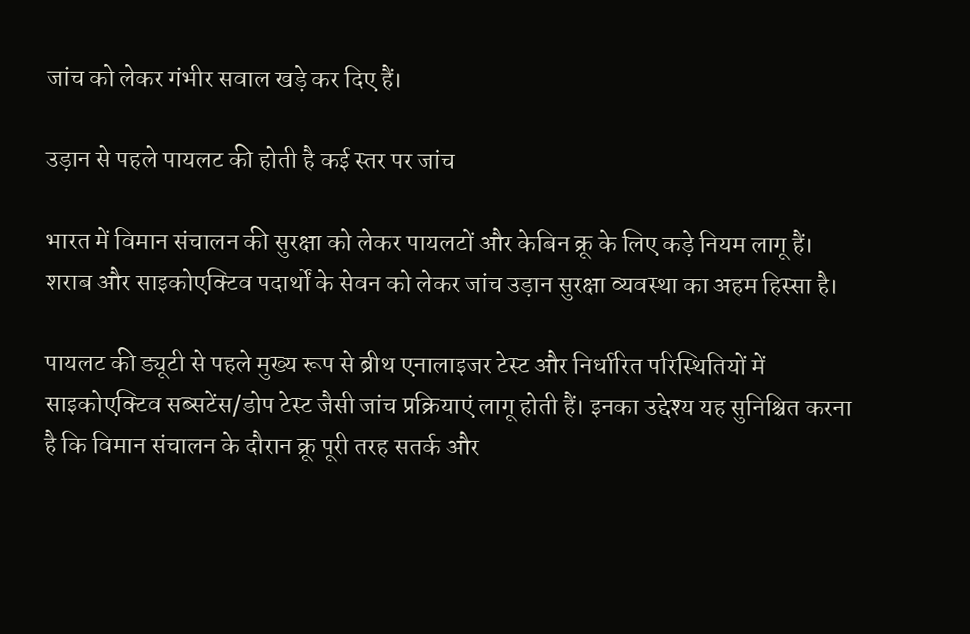जांच को लेकर गंभीर सवाल खड़े कर दिए हैं।

उड़ान से पहले पायलट की होती है कई स्तर पर जांच

भारत में विमान संचालन की सुरक्षा को लेकर पायलटों और केबिन क्रू के लिए कड़े नियम लागू हैं। शराब और साइकोएक्टिव पदार्थों के सेवन को लेकर जांच उड़ान सुरक्षा व्यवस्था का अहम हिस्सा है।

पायलट की ड्यूटी से पहले मुख्य रूप से ब्रीथ एनालाइजर टेस्ट और निर्धारित परिस्थितियों में साइकोएक्टिव सब्सटेंस/डोप टेस्ट जैसी जांच प्रक्रियाएं लागू होती हैं। इनका उद्देश्य यह सुनिश्चित करना है कि विमान संचालन के दौरान क्रू पूरी तरह सतर्क और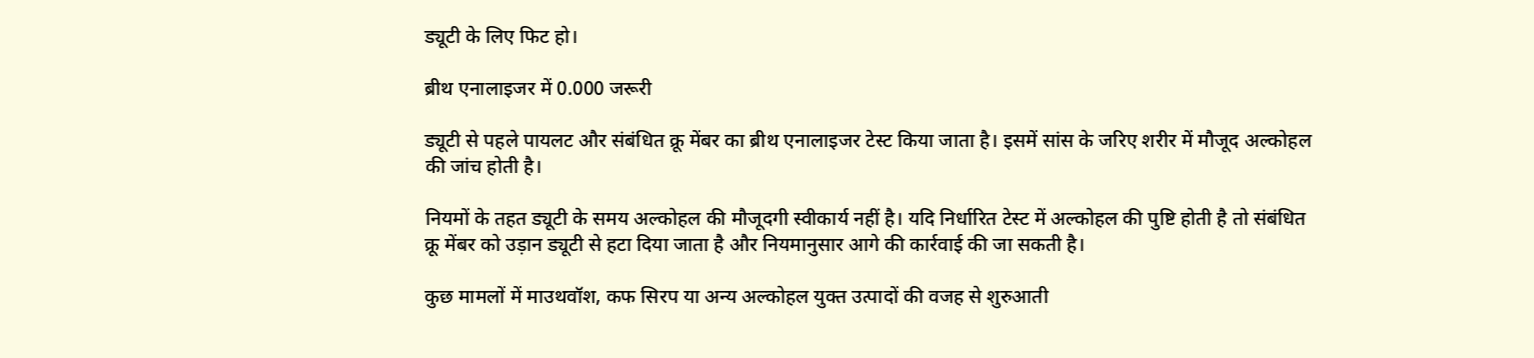ड्यूटी के लिए फिट हो।

ब्रीथ एनालाइजर में 0.000 जरूरी

ड्यूटी से पहले पायलट और संबंधित क्रू मेंबर का ब्रीथ एनालाइजर टेस्ट किया जाता है। इसमें सांस के जरिए शरीर में मौजूद अल्कोहल की जांच होती है।

नियमों के तहत ड्यूटी के समय अल्कोहल की मौजूदगी स्वीकार्य नहीं है। यदि निर्धारित टेस्ट में अल्कोहल की पुष्टि होती है तो संबंधित क्रू मेंबर को उड़ान ड्यूटी से हटा दिया जाता है और नियमानुसार आगे की कार्रवाई की जा सकती है।

कुछ मामलों में माउथवॉश, कफ सिरप या अन्य अल्कोहल युक्त उत्पादों की वजह से शुरुआती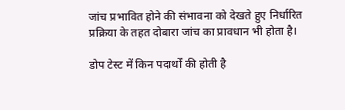जांच प्रभावित होने की संभावना को देखते हुए निर्धारित प्रक्रिया के तहत दोबारा जांच का प्रावधान भी होता है।

डोप टेस्ट में किन पदार्थों की होती है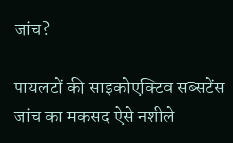जांच?

पायलटों की साइकोएक्टिव सब्सटेंस जांच का मकसद ऐसे नशीले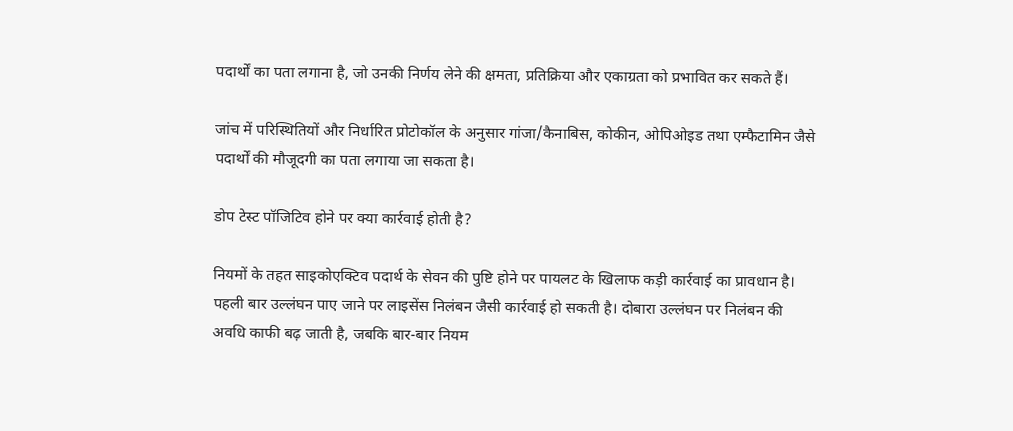पदार्थों का पता लगाना है, जो उनकी निर्णय लेने की क्षमता, प्रतिक्रिया और एकाग्रता को प्रभावित कर सकते हैं।

जांच में परिस्थितियों और निर्धारित प्रोटोकॉल के अनुसार गांजा/कैनाबिस, कोकीन, ओपिओइड तथा एम्फैटामिन जैसे पदार्थों की मौजूदगी का पता लगाया जा सकता है।

डोप टेस्ट पॉजिटिव होने पर क्या कार्रवाई होती है?

नियमों के तहत साइकोएक्टिव पदार्थ के सेवन की पुष्टि होने पर पायलट के खिलाफ कड़ी कार्रवाई का प्रावधान है। पहली बार उल्लंघन पाए जाने पर लाइसेंस निलंबन जैसी कार्रवाई हो सकती है। दोबारा उल्लंघन पर निलंबन की अवधि काफी बढ़ जाती है, जबकि बार-बार नियम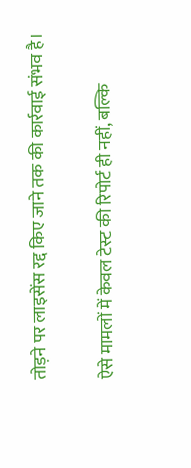तोड़ने पर लाइसेंस रद्द किए जाने तक की कार्रवाई संभव है।

ऐसे मामलों में केवल टेस्ट की रिपोर्ट ही नहीं, बल्कि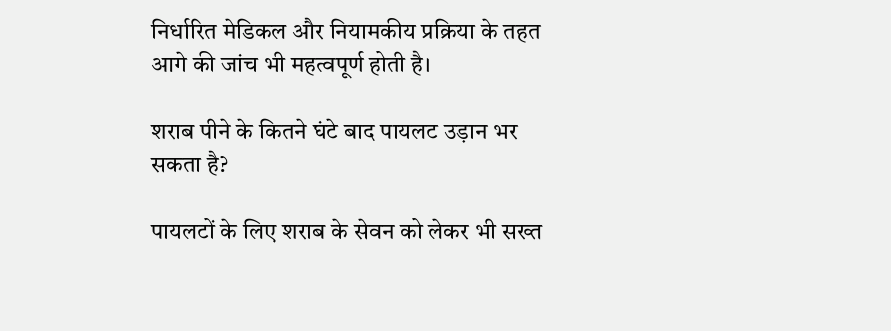निर्धारित मेडिकल और नियामकीय प्रक्रिया के तहत आगे की जांच भी महत्वपूर्ण होती है।

शराब पीने के कितने घंटे बाद पायलट उड़ान भर सकता है?

पायलटों के लिए शराब के सेवन को लेकर भी सख्त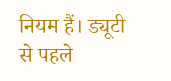नियम हैं। ड्यूटी से पहले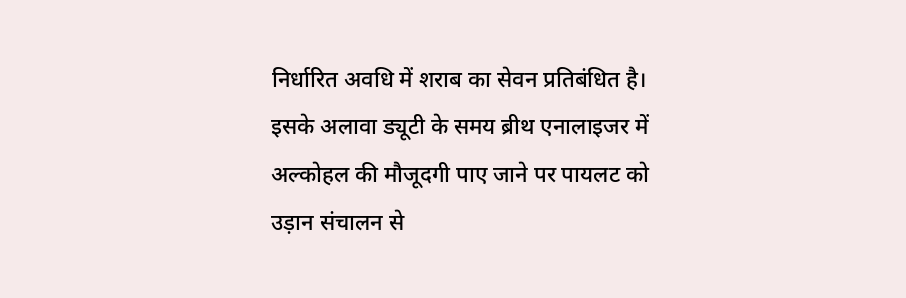निर्धारित अवधि में शराब का सेवन प्रतिबंधित है। इसके अलावा ड्यूटी के समय ब्रीथ एनालाइजर में अल्कोहल की मौजूदगी पाए जाने पर पायलट को उड़ान संचालन से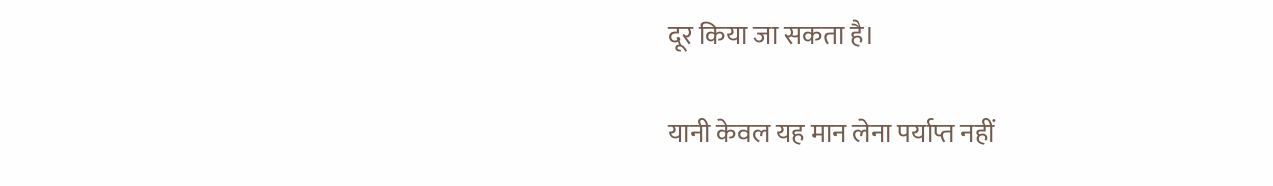दूर किया जा सकता है।

यानी केवल यह मान लेना पर्याप्त नहीं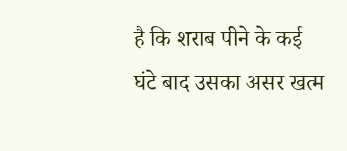है कि शराब पीने के कई घंटे बाद उसका असर खत्म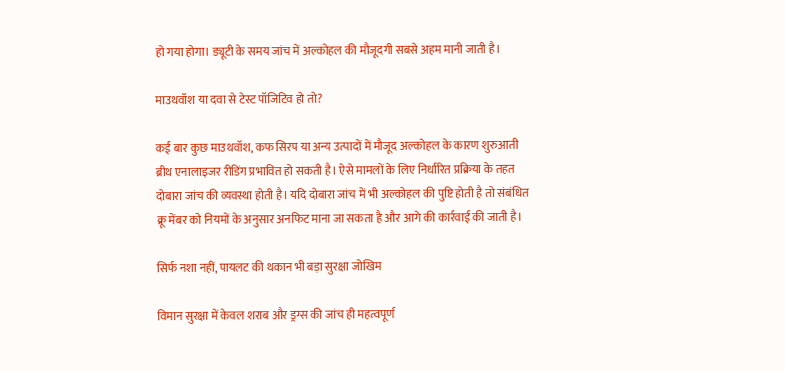हो गया होगा। ड्यूटी के समय जांच में अल्कोहल की मौजूदगी सबसे अहम मानी जाती है।

माउथवॉश या दवा से टेस्ट पॉजिटिव हो तो?

कई बार कुछ माउथवॉश, कफ सिरप या अन्य उत्पादों में मौजूद अल्कोहल के कारण शुरुआती ब्रीथ एनालाइजर रीडिंग प्रभावित हो सकती है। ऐसे मामलों के लिए निर्धारित प्रक्रिया के तहत दोबारा जांच की व्यवस्था होती है। यदि दोबारा जांच में भी अल्कोहल की पुष्टि होती है तो संबंधित क्रू मेंबर को नियमों के अनुसार अनफिट माना जा सकता है और आगे की कार्रवाई की जाती है।

सिर्फ नशा नहीं, पायलट की थकान भी बड़ा सुरक्षा जोखिम

विमान सुरक्षा में केवल शराब और ड्रग्स की जांच ही महत्वपूर्ण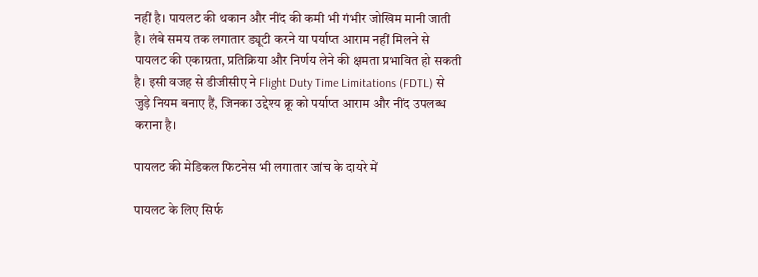नहीं है। पायलट की थकान और नींद की कमी भी गंभीर जोखिम मानी जाती है। लंबे समय तक लगातार ड्यूटी करने या पर्याप्त आराम नहीं मिलने से पायलट की एकाग्रता, प्रतिक्रिया और निर्णय लेने की क्षमता प्रभावित हो सकती है। इसी वजह से डीजीसीए ने Flight Duty Time Limitations (FDTL) से जुड़े नियम बनाए हैं, जिनका उद्देश्य क्रू को पर्याप्त आराम और नींद उपलब्ध कराना है।

पायलट की मेडिकल फिटनेस भी लगातार जांच के दायरे में

पायलट के लिए सिर्फ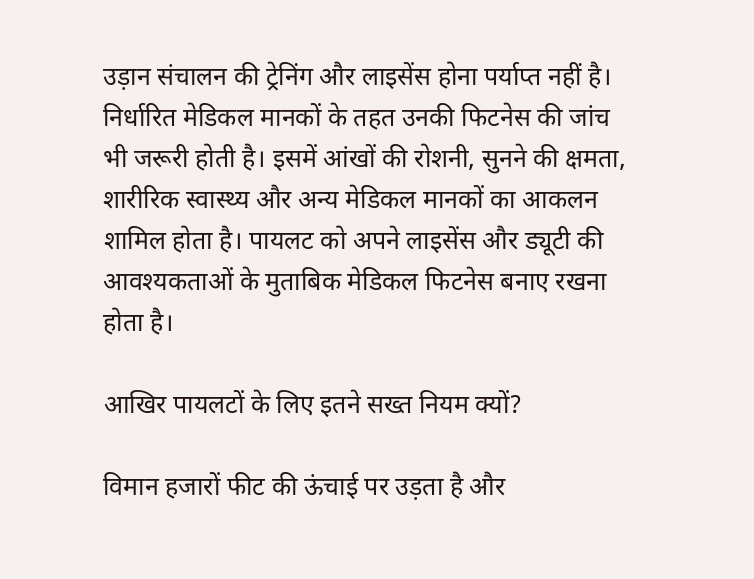उड़ान संचालन की ट्रेनिंग और लाइसेंस होना पर्याप्त नहीं है। निर्धारित मेडिकल मानकों के तहत उनकी फिटनेस की जांच भी जरूरी होती है। इसमें आंखों की रोशनी, सुनने की क्षमता, शारीरिक स्वास्थ्य और अन्य मेडिकल मानकों का आकलन शामिल होता है। पायलट को अपने लाइसेंस और ड्यूटी की आवश्यकताओं के मुताबिक मेडिकल फिटनेस बनाए रखना होता है।

आखिर पायलटों के लिए इतने सख्त नियम क्यों?

विमान हजारों फीट की ऊंचाई पर उड़ता है और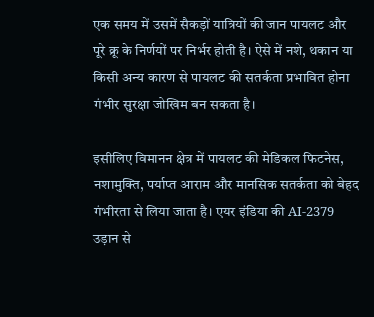एक समय में उसमें सैकड़ों यात्रियों की जान पायलट और पूरे क्रू के निर्णयों पर निर्भर होती है। ऐसे में नशे, थकान या किसी अन्य कारण से पायलट की सतर्कता प्रभावित होना गंभीर सुरक्षा जोखिम बन सकता है।

इसीलिए विमानन क्षेत्र में पायलट की मेडिकल फिटनेस, नशामुक्ति, पर्याप्त आराम और मानसिक सतर्कता को बेहद गंभीरता से लिया जाता है। एयर इंडिया की AI-2379 उड़ान से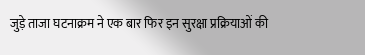जुड़े ताजा घटनाक्रम ने एक बार फिर इन सुरक्षा प्रक्रियाओं की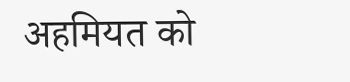अहमियत को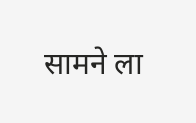सामने ला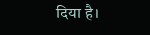दिया है।